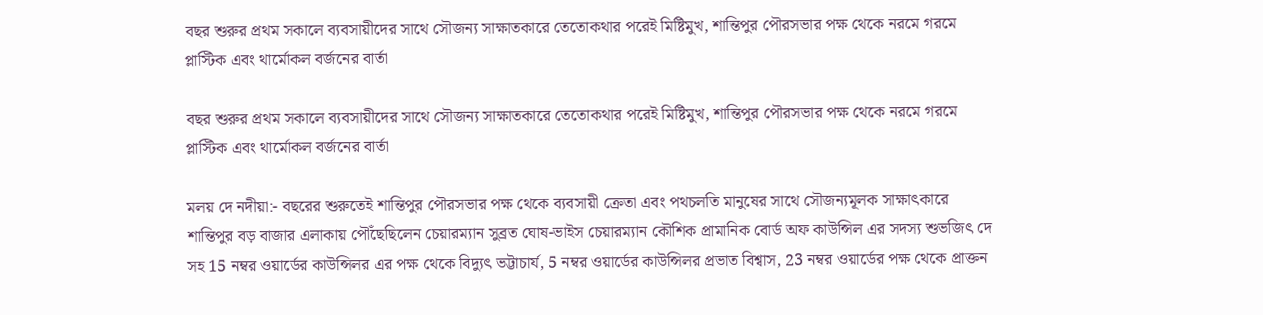বছর শুরুর প্রথম সকালে ব্যবসায়ীদের সাথে সৌজন্য সাক্ষাতকারে তেতোকথার পরেই মিষ্টিমুখ, শান্তিপুর পৌরসভার পক্ষ থেকে নরমে গরমে প্লাস্টিক এবং থার্মোকল বর্জনের বার্তা

বছর শুরুর প্রথম সকালে ব্যবসায়ীদের সাথে সৌজন্য সাক্ষাতকারে তেতোকথার পরেই মিষ্টিমুখ, শান্তিপুর পৌরসভার পক্ষ থেকে নরমে গরমে প্লাস্টিক এবং থার্মোকল বর্জনের বার্তা

মলয় দে নদীয়া:- বছরের শুরুতেই শান্তিপুর পৌরসভার পক্ষ থেকে ব্যবসায়ী ক্রেতা এবং পথচলতি মানুষের সাথে সৌজন্যমূলক সাক্ষাৎকারে শান্তিপুর বড় বাজার এলাকায় পৌঁছেছিলেন চেয়ারম্যান সুব্রত ঘোষ-ভাইস চেয়ারম্যান কৌশিক প্রামানিক বোর্ড অফ কাউন্সিল এর সদস্য শুভজিৎ দে সহ 15 নম্বর ওয়ার্ডের কাউন্সিলর এর পক্ষ থেকে বিদ্যুৎ ভট্টাচার্য, 5 নম্বর ওয়ার্ডের কাউন্সিলর প্রভাত বিশ্বাস, 23 নম্বর ওয়ার্ডের পক্ষ থেকে প্রাক্তন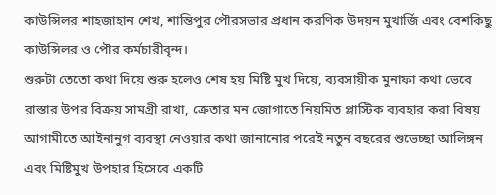কাউন্সিলর শাহজাহান শেখ, শান্তিপুর পৌরসভার প্রধান করণিক উদয়ন মুখার্জি এবং বেশকিছু কাউন্সিলর ও পৌর কর্মচারীবৃন্দ।
শুরুটা তেতো কথা দিয়ে শুরু হলেও শেষ হয় মিষ্টি মুখ দিয়ে, ব্যবসায়ীক মুনাফা কথা ভেবে রাস্তার উপর বিক্রয় সামগ্রী রাখা, ক্রেতার মন জোগাতে নিয়মিত প্লাস্টিক ব্যবহার করা বিষয় আগামীতে আইনানুগ ব্যবস্থা নেওয়ার কথা জানানোর পরেই নতুন বছরের শুভেচ্ছা আলিঙ্গন এবং মিষ্টিমুখ উপহার হিসেবে একটি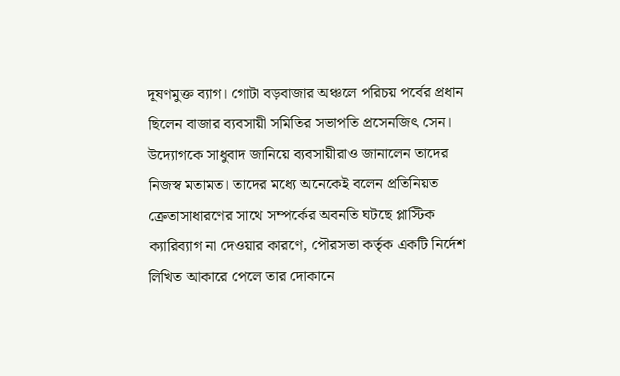দূষণমুক্ত ব্যাগ। গোটা বড়বাজার অঞ্চলে পরিচয় পর্বের প্রধান ছিলেন বাজার ব্যবসায়ী সমিতির সভাপতি প্রসেনজিৎ সেন। উদ্যোগকে সাধুবাদ জানিয়ে ব্যবসায়ীরাও জানালেন তাদের নিজস্ব মতামত। তাদের মধ্যে অনেকেই বলেন প্রতিনিয়ত ক্রেতাসাধারণের সাথে সম্পর্কের অবনতি ঘটছে প্লাস্টিক ক্যারিব্যাগ না দেওয়ার কারণে, পৌরসভা কর্তৃক একটি নির্দেশ লিখিত আকারে পেলে তার দোকানে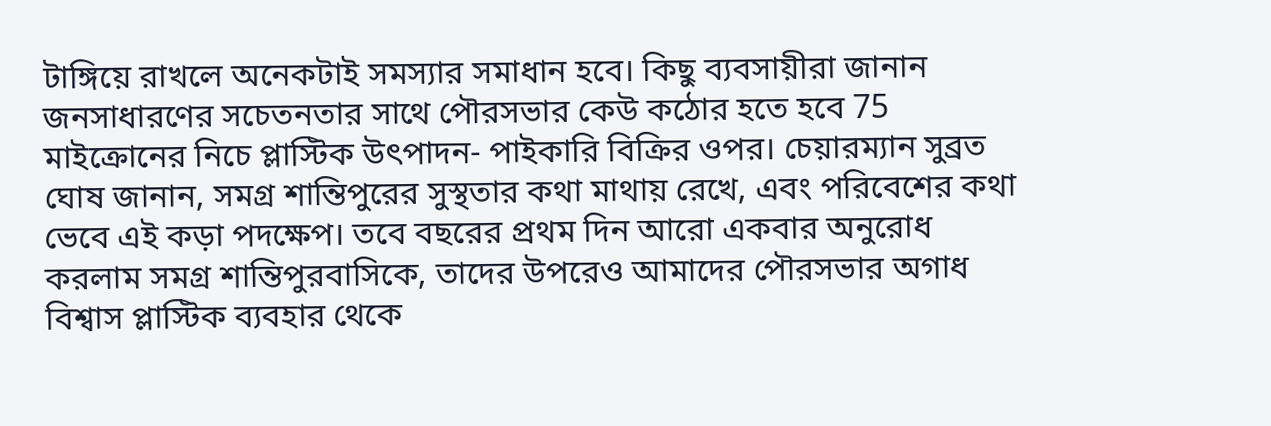টাঙ্গিয়ে রাখলে অনেকটাই সমস্যার সমাধান হবে। কিছু ব্যবসায়ীরা জানান জনসাধারণের সচেতনতার সাথে পৌরসভার কেউ কঠোর হতে হবে 75 মাইক্রোনের নিচে প্লাস্টিক উৎপাদন- পাইকারি বিক্রির ওপর। চেয়ারম্যান সুব্রত ঘোষ জানান, সমগ্র শান্তিপুরের সুস্থতার কথা মাথায় রেখে, এবং পরিবেশের কথা ভেবে এই কড়া পদক্ষেপ। তবে বছরের প্রথম দিন আরো একবার অনুরোধ করলাম সমগ্র শান্তিপুরবাসিকে, তাদের উপরেও আমাদের পৌরসভার অগাধ বিশ্বাস প্লাস্টিক ব্যবহার থেকে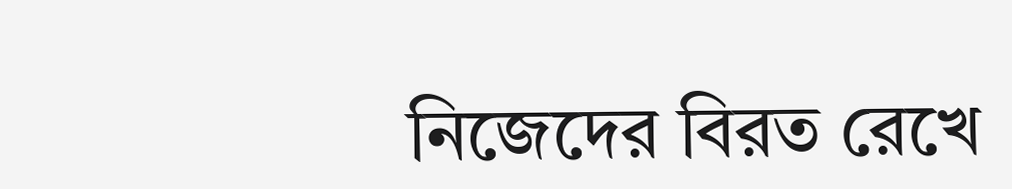নিজেদের বিরত রেখে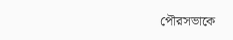পৌরসভাকে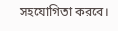সহযোগিতা করবে।